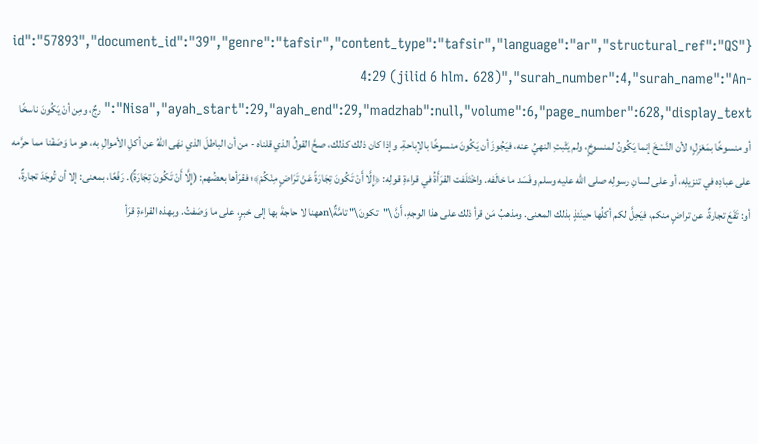{"id":"57893","document_id":"39","genre":"tafsir","content_type":"tafsir","language":"ar","structural_ref":"QS 4:29 (jilid 6 hlm. 628)","surah_number":4,"surah_name":"An-Nisa","ayah_start":29,"ayah_end":29,"madzhab":null,"volume":6,"page_number":628,"display_text":"رجٌ، ومِن أنْ يَكُونَ ناسخًا أو منسوخًا بمَعْزِلٍ؛ لأن النَّسْخَ إنما يَكُونُ لمنسوخٍ، ولم يَثْبتِ النهيُ عنه، فيَجُوزَ أن يَكُونَ منسوخًا بالإباحةِ. وإذا كان ذلك كذلك، صحَّ القولُ الذي قلناه - من أن الباطلَ الذي نهَى اللهُ عن أكلِ الأموالِ به، هو ما وَصَفْنا مما حرَّمه على عبادِه في تنزيلِه، أو على لسانِ رسولِه صلى الله عليه وسلم وفَسَد ما خالَفه. واخْتَلَفت القرَأَةُ في قراءةِ قولِه: ﴿إِلَّا أَنْ تَكُونَ تِجَارَةً عَنْ تَرَاضٍ مِنْكُمْ﴾؛ فقرَأها بعضُهم: (إِلَّا أَنْ تَكُونَ تِجَارَةٌ). رَفْعًا، بمعنى: إلا أن تُوجَدَ تجارةٌ، أو: تَقَعَ تجارةٌ، عن تراضٍ منكم، فيَحِلَّ لكم أكلُها حينَئذٍ بذلك المعنى. ومذهبُ مَن قرأ ذلك على هذا الوجهِ، أَنَّ \"تكونَ\" تامَّةٌ\nههنا لا حاجةَ بها إلى خبرٍ، على ما وَصَفتُ. وبهذه القراءةِ قرَأ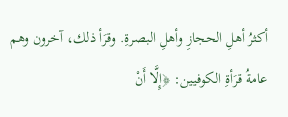أكثرُ أهلِ الحجازِ وأهلِ البصرةِ. وقرَأ ذلك، آخرون وهم عامةُ قرَأةِ الكوفيين: ﴿إِلَّا أَنْ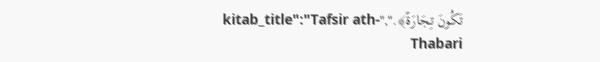تَكُونَ تِجَارَةً﴾.","kitab_title":"Tafsir ath-Thabari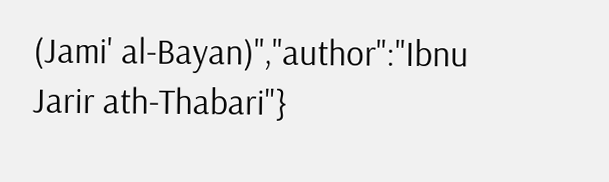(Jami' al-Bayan)","author":"Ibnu Jarir ath-Thabari"}